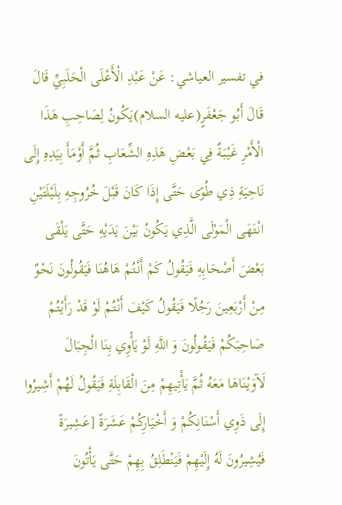في تفسير العياشي: عَنْ عَبْدِ الْأَعْلَى الْحَلَبِيِّ قَالَ قَالَ أَبُو جَعْفَرٍ(عليه السلام)يَكُونُ لِصَاحِبِ هَذَا الْأَمْرِ غَيْبَةٌ فِي بَعْضِ هَذِهِ الشِّعَابِ ثُمَّ أَوْمَأَ بِيَدِهِ إِلَى نَاحِيَةِ ذِي طُوًى حَتَّى إِذَا كَانَ قَبْلَ خُرُوجِهِ بِلَيْلَتَيْنِ انْتَهَى الْمَوْلَى الَّذِي يَكُونُ بَيْنَ يَدَيْهِ حَتَّى يَلْقَى بَعْضَ أَصْحَابِهِ فَيَقُولُ كَمْ أَنْتُمْ هَاهُنَا فَيَقُولُونَ نَحْوٌ مِنْ أَرْبَعِينَ رَجُلًا فَيَقُولُ كَيْفَ أَنْتُمْ لَوْ قَدْ رَأَيْتُمْ صَاحِبَكُمْ فَيَقُولُونَ وَ اللَّهِ لَوْ يَأْوِي بِنَا الْجِبَالَ لَآوَيْنَاهَا مَعَهُ ثُمَّ يَأْتِيهِمْ مِنَ الْقَابِلَةِ فَيَقُولُ لَهُمْ أَشِيرُوا إِلَى ذَوِي أَسْنَانِكُمْ وَ أَخْيَارِكُمْ عَشَرَةً [عَشِيرَةً فَيُشِيرُونَ لَهُ إِلَيْهِمْ فَيَنْطَلِقُ بِهِمْ حَتَّى يَأْتُونَ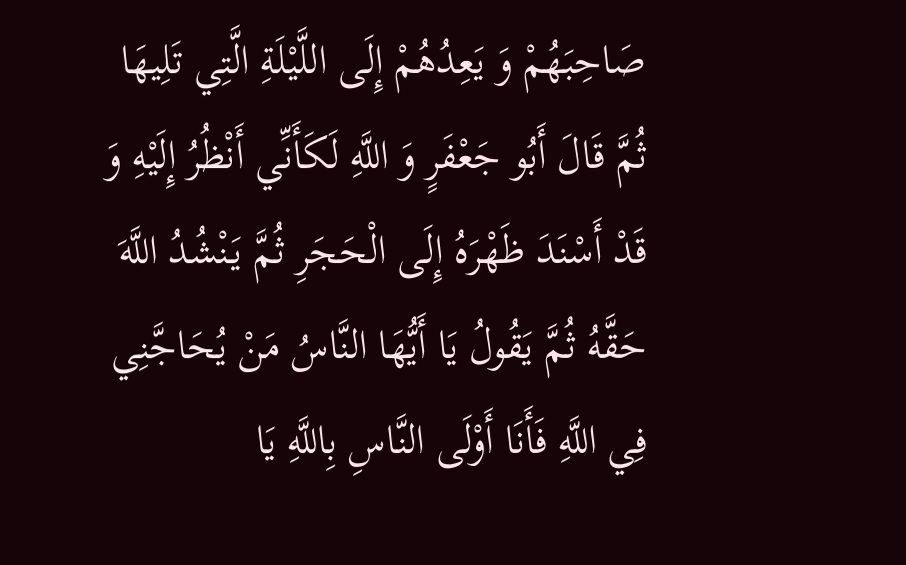صَاحِبَهُمْ وَ يَعِدُهُمْ إِلَى اللَّيْلَةِ الَّتِي تَلِيهَا ثُمَّ قَالَ أَبُو جَعْفَرٍ وَ اللَّهِ لَكَأَنِّي أَنْظُرُ إِلَيْهِ وَ قَدْ أَسْنَدَ ظَهْرَهُ إِلَى الْحَجَرِ ثُمَّ يَنْشُدُ اللَّهَ حَقَّهُ ثُمَّ يَقُولُ يَا أَيُّهَا النَّاسُ مَنْ يُحَاجَّنِي فِي اللَّهِ فَأَنَا أَوْلَى النَّاسِ بِاللَّهِ يَا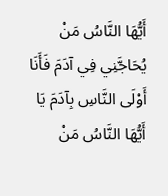أَيُّهَا النَّاسُ مَنْ يُحَاجَّنِي فِي آدَمَ فَأَنَا أَوْلَى النَّاسِ بِآدَمَ يَا أَيُّهَا النَّاسُ مَنْ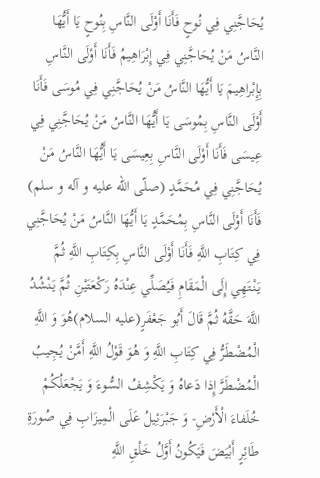يُحَاجَّنِي فِي نُوحٍ فَأَنَا أَوْلَى النَّاسِ بِنُوحٍ يَا أَيُّهَا النَّاسُ مَنْ يُحَاجَّنِي فِي إِبْرَاهِيمُ فَأَنَا أَوْلَى النَّاسِ بِإِبْراهِيمَ يَا أَيُّهَا النَّاسُ مَنْ يُحَاجَّنِي فِي مُوسَى فَأَنَا أَوْلَى النَّاسِ بِمُوسَى يَا أَيُّهَا النَّاسُ مَنْ يُحَاجَّنِي فِي عِيسَى فَأَنَا أَوْلَى النَّاسِ بِعِيسَى يَا أَيُّهَا النَّاسُ مَنْ يُحَاجَّنِي فِي مُحَمَّدٍ (صلّى اللّه عليه و آله و سلم) فَأَنَا أَوْلَى النَّاسِ بِمُحَمَّدٍ يَا أَيُّهَا النَّاسُ مَنْ يُحَاجَّنِي فِي كِتَابِ اللَّهِ فَأَنَا أَوْلَى النَّاسِ بِكِتَابِ اللَّهِ ثُمَّ يَنْتَهِي إِلَى الْمَقَامِ فَيُصَلِّي عِنْدَهُ رَكْعَتَيْنِ ثُمَّ يَنْشُدُ اللَّهَ حَقَّهُ ثُمَّ قَالَ أَبُو جَعْفَرٍ(عليه السلام)هُوَ وَ اللَّهِ الْمُضْطَرُّ فِي كِتَابِ اللَّهِ وَ هُوَ قَوْلُ اللَّهِ أَمَّنْ يُجِيبُ الْمُضْطَرَّ إِذا دَعاهُ وَ يَكْشِفُ السُّوءَ وَ يَجْعَلُكُمْ خُلَفاءَ الْأَرْضِ- وَ جَبْرَئِيلُ عَلَى الْمِيزَابِ فِي صُورَةِ طَائِرٍ أَبْيَضَ فَيَكُونُ أَوَّلُ خَلْقِ اللَّهِ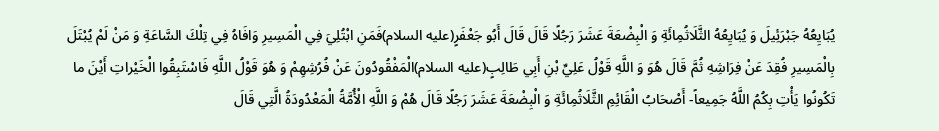يُبَايِعُهُ جَبْرَئِيلَ وَ يُبَايِعُهُ الثَّلَاثُمِائَةِ وَ الْبِضْعَةَ عَشَرَ رَجُلًا قَالَ قَالَ أَبُو جَعْفَرٍ(عليه السلام)فَمَنِ ابْتُلِيَ فِي الْمَسِيرِ وَافَاهُ فِي تِلْكَ السَّاعَةِ وَ مَنْ لَمْ يُبْتَلَ بِالْمَسِيرِ فُقِدَ عَنْ فِرَاشِهِ ثُمَّ قَالَ هُوَ وَ اللَّهِ قَوْلُ عَلِيِّ بْنِ أَبِي طَالِبٍ(عليه السلام)الْمَفْقُودُونَ عَنْ فُرُشِهِمْ وَ هُوَ قَوْلُ اللَّهِ فَاسْتَبِقُوا الْخَيْراتِ أَيْنَ ما تَكُونُوا يَأْتِ بِكُمُ اللَّهُ جَمِيعاً- أَصْحَابُ الْقَائِمِ الثَّلَاثُمِائَةِ وَ الْبِضْعَةَ عَشَرَ رَجُلًا قَالَ هُمْ وَ اللَّهِ الْأُمَّةُ الْمَعْدُودَةُ الَّتِي قَالَ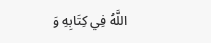اللَّهُ فِي كِتَابِهِ وَ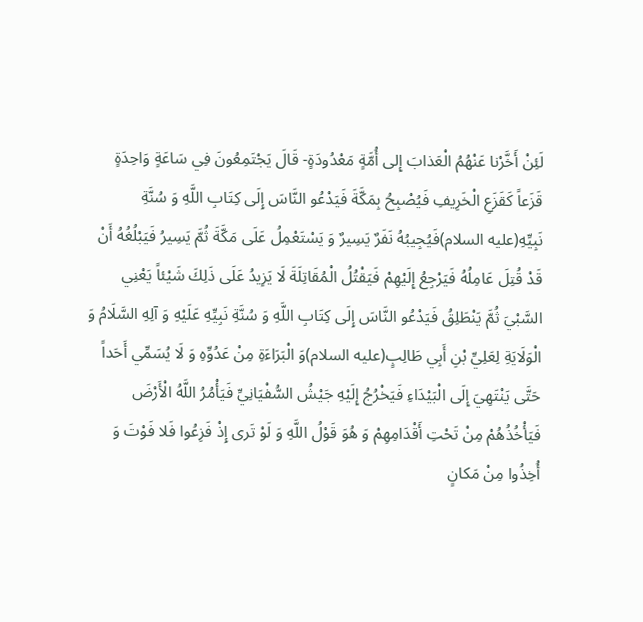لَئِنْ أَخَّرْنا عَنْهُمُ الْعَذابَ إِلى أُمَّةٍ مَعْدُودَةٍ- قَالَ يَجْتَمِعُونَ فِي سَاعَةٍ وَاحِدَةٍ قَزَعاً كَقَزَعِ الْخَرِيفِ فَيُصْبِحُ بِمَكَّةَ فَيَدْعُو النَّاسَ إِلَى كِتَابِ اللَّهِ وَ سُنَّةِ نَبِيِّهِ(عليه السلام)فَيُجِيبُهُ نَفَرٌ يَسِيرٌ وَ يَسْتَعْمِلُ عَلَى مَكَّةَ ثُمَّ يَسِيرُ فَيَبْلُغُهُ أَنْ قَدْ قُتِلَ عَامِلُهُ فَيَرْجِعُ إِلَيْهِمْ فَيَقْتُلُ الْمُقَاتِلَةَ لَا يَزِيدُ عَلَى ذَلِكَ شَيْئاً يَعْنِي السَّبْيَ ثُمَّ يَنْطَلِقُ فَيَدْعُو النَّاسَ إِلَى كِتَابِ اللَّهِ وَ سُنَّةِ نَبِيِّهِ عَلَيْهِ وَ آلِهِ السَّلَامُ وَ الْوَلَايَةِ لِعَلِيِّ بْنِ أَبِي طَالِبٍ(عليه السلام)وَ الْبَرَاءَةِ مِنْ عَدُوِّهِ وَ لَا يُسَمِّي أَحَداً حَتَّى يَنْتَهِيَ إِلَى الْبَيْدَاءِ فَيَخْرُجُ إِلَيْهِ جَيْشُ السُّفْيَانِيِّ فَيَأْمُرُ اللَّهُ الْأَرْضَ فَيَأْخُذُهُمْ مِنْ تَحْتِ أَقْدَامِهِمْ وَ هُوَ قَوْلُ اللَّهِ وَ لَوْ تَرى إِذْ فَزِعُوا فَلا فَوْتَ وَ أُخِذُوا مِنْ مَكانٍ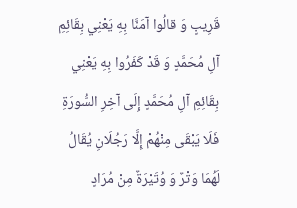قَرِيبٍ وَ قالُوا آمَنَّا بِهِ يَعْنِي بِقَائِمِ آلِ مُحَمَّدٍ وَ قَدْ كَفَرُوا بِهِ يَعْنِي بِقَائِمِ آلِ مُحَمَّدٍ إِلَى آخِرِ السُّورَةِ فَلَا يَبْقَى مِنْهُمْ إِلَّا رَجُلَانِ يُقَالُ لَهُمَا وَتْرٌ وَ وُتَيْرَةٌ مِنْ مُرَادٍ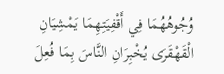وُجُوهُهُمَا فِي أَقْفِيَتِهِمَا يَمْشِيَانِ الْقَهْقَرَى يُخْبِرَانِ النَّاسَ بِمَا فُعِلَ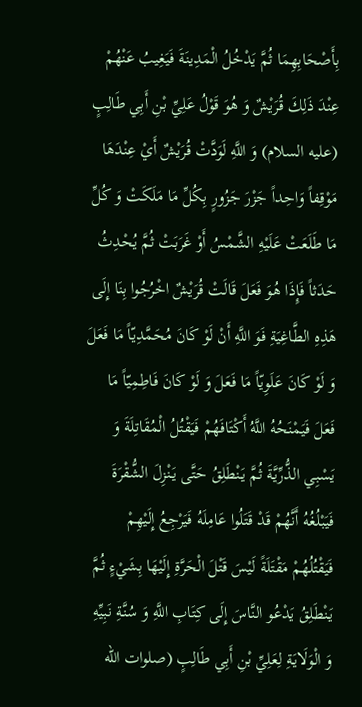بِأَصْحَابِهِمَا ثُمَّ يَدْخُلُ الْمَدِينَةَ فَيَغِيبُ عَنْهُمْ عِنْدَ ذَلِكَ قُرَيْشٌ وَ هُوَ قَوْلُ عَلِيِّ بْنِ أَبِي طَالِبٍ (عليه السلام) وَ اللَّهِ لَوَدَّتْ قُرَيْشٌ أَيْ عِنْدَهَا مَوْقِفاً وَاحِداً جَزْرَ جَزُورٍ بِكُلِّ مَا مَلَكَتْ وَ كُلِّ مَا طَلَعَتْ عَلَيْهِ الشَّمْسُ أَوْ غَرَبَتْ ثُمَّ يُحْدِثُ حَدَثاً فَإِذَا هُوَ فَعَلَ قَالَتْ قُرَيْشٌ اخْرُجُوا بِنَا إِلَى هَذِهِ الطَّاغِيَةِ فَوَ اللَّهِ أَنْ لَوْ كَانَ مُحَمَّدِيّاً مَا فَعَلَ وَ لَوْ كَانَ عَلَوِيّاً مَا فَعَلَ وَ لَوْ كَانَ فَاطِمِيّاً مَا فَعَلَ فَيَمْنَحُهُ اللَّهُ أَكْتَافَهُمْ فَيَقْتُلُ الْمُقَاتِلَةَ وَ يَسْبِي الذُّرِّيَّةَ ثُمَّ يَنْطَلِقُ حَتَّى يَنْزِلَ الشُّقْرَةَ فَيَبْلُغُهُ أَنَّهُمْ قَدْ قَتَلُوا عَامِلَهُ فَيَرْجِعُ إِلَيْهِمْ فَيَقْتُلُهُمْ مَقْتَلَةً لَيْسَ قَتْلَ الْحَرَّةِ إِلَيْهَا بِشَيْءٍ ثُمَّ يَنْطَلِقُ يَدْعُو النَّاسَ إِلَى كِتَابِ اللَّهِ وَ سُنَّةِ نَبِيِّهِ وَ الْوَلَايَةِ لِعَلِيِّ بْنِ أَبِي طَالِبٍ (صلوات اللّه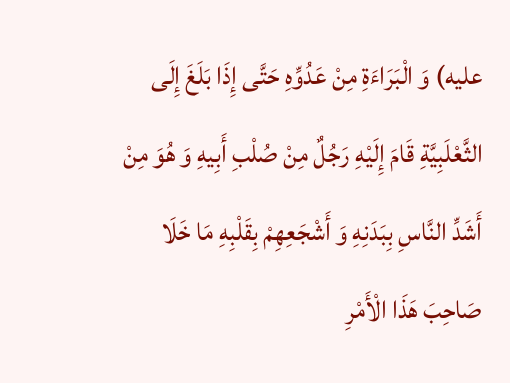عليه) وَ الْبَرَاءَةِ مِنْ عَدُوِّهِ حَتَّى إِذَا بَلَغَ إِلَى الثَّعْلَبِيَّةِ قَامَ إِلَيْهِ رَجُلٌ مِنْ صُلْبِ أَبِيهِ وَ هُوَ مِنْ أَشَدِّ النَّاسِ بِبَدَنِهِ وَ أَشْجَعِهِمْ بِقَلْبِهِ مَا خَلَا صَاحِبَ هَذَا الْأَمْرِ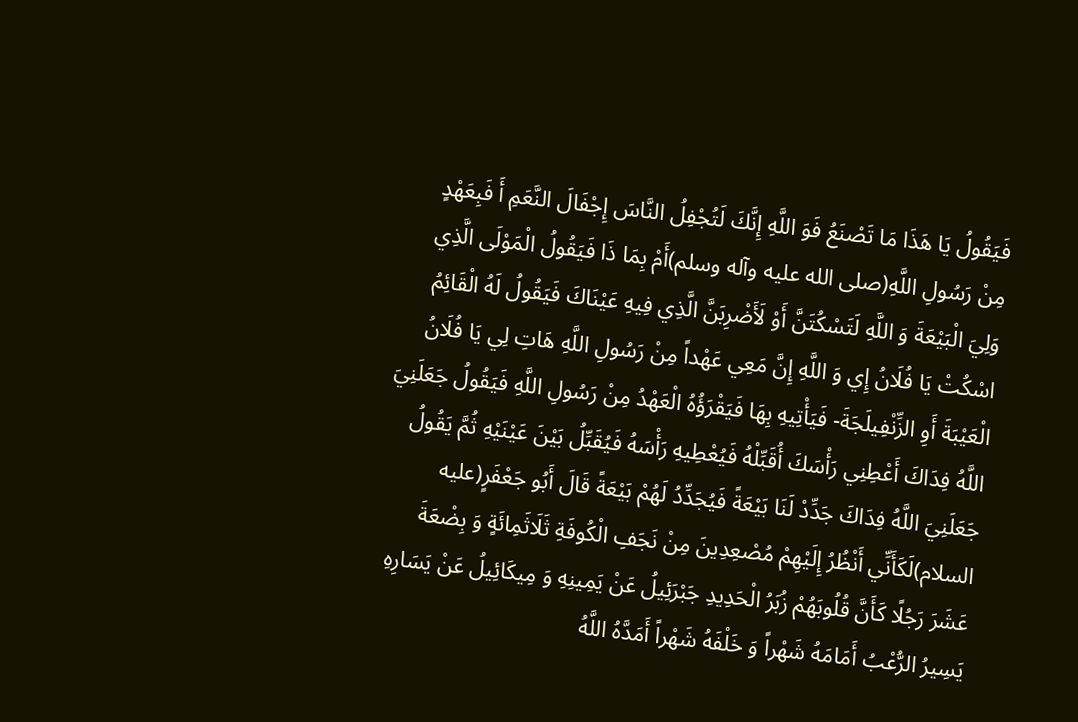فَيَقُولُ يَا هَذَا مَا تَصْنَعُ فَوَ اللَّهِ إِنَّكَ لَتُجْفِلُ النَّاسَ إِجْفَالَ النَّعَمِ أَ فَبِعَهْدٍ مِنْ رَسُولِ اللَّهِ(صلى الله عليه وآله وسلم)أَمْ بِمَا ذَا فَيَقُولُ الْمَوْلَى الَّذِي وَلِيَ الْبَيْعَةَ وَ اللَّهِ لَتَسْكُتَنَّ أَوْ لَأَضْرِبَنَّ الَّذِي فِيهِ عَيْنَاكَ فَيَقُولُ لَهُ الْقَائِمُ اسْكُتْ يَا فُلَانُ إِي وَ اللَّهِ إِنَّ مَعِي عَهْداً مِنْ رَسُولِ اللَّهِ هَاتِ لِي يَا فُلَانُ الْعَيْبَةَ أَوِ الزِّنْفِيلَجَةَ- فَيَأْتِيهِ بِهَا فَيَقْرَؤُهُ الْعَهْدُ مِنْ رَسُولِ اللَّهِ فَيَقُولُ جَعَلَنِيَ اللَّهُ فِدَاكَ أَعْطِنِي رَأْسَكَ أُقَبِّلْهُ فَيُعْطِيهِ رَأْسَهُ فَيُقَبِّلُ بَيْنَ عَيْنَيْهِ ثُمَّ يَقُولُ جَعَلَنِيَ اللَّهُ فِدَاكَ جَدِّدْ لَنَا بَيْعَةً فَيُجَدِّدُ لَهُمْ بَيْعَةً قَالَ أَبُو جَعْفَرٍ(عليه السلام)لَكَأَنِّي أَنْظُرُ إِلَيْهِمْ مُصْعِدِينَ مِنْ نَجَفِ الْكُوفَةِ ثَلَاثَمِائَةٍ وَ بِضْعَةَ عَشَرَ رَجُلًا كَأَنَّ قُلُوبَهُمْ زُبَرُ الْحَدِيدِ جَبْرَئِيلُ عَنْ يَمِينِهِ وَ مِيكَائِيلُ عَنْ يَسَارِهِ يَسِيرُ الرُّعْبُ أَمَامَهُ شَهْراً وَ خَلْفَهُ شَهْراً أَمَدَّهُ اللَّهُ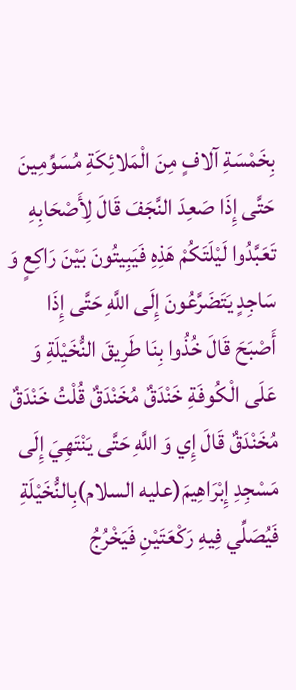بِخَمْسَةِ آلافٍ مِنَ الْمَلائِكَةِ مُسَوِّمِينَ حَتَّى إِذَا صَعِدَ النَّجَفَ قَالَ لِأَصْحَابِهِ تَعَبَّدُوا لَيْلَتَكُمْ هَذِهِ فَيَبِيتُونَ بَيْنَ رَاكِعٍ وَ سَاجِدٍ يَتَضَرَّعُونَ إِلَى اللَّهِ حَتَّى إِذَا أَصْبَحَ قَالَ خُذُوا بِنَا طَرِيقَ النُّخَيْلَةِ وَ عَلَى الْكُوفَةِ خَنْدَقٌ مُخَنْدَقٌ قُلْتُ خَنْدَقٌ مُخَنْدَقٌ قَالَ إِي وَ اللَّهِ حَتَّى يَنْتَهِيَ إِلَى مَسْجِدِ إِبْرَاهِيمَ(عليه السلام)بِالنُّخَيْلَةِ فَيُصَلِّي فِيهِ رَكْعَتَيْنِ فَيَخْرُجُ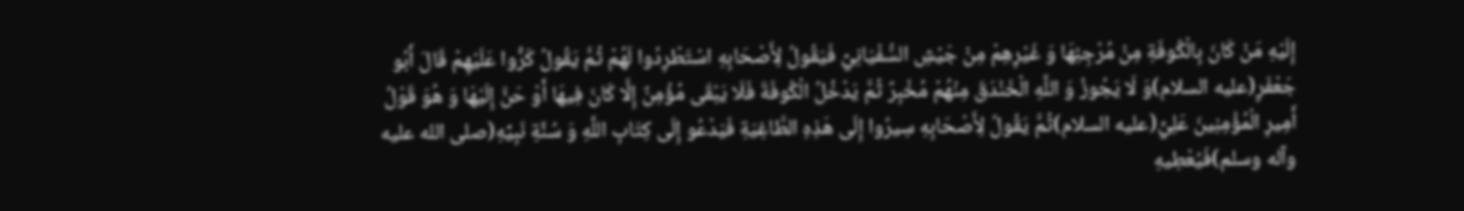إِلَيْهِ مَنْ كَانَ بِالْكُوفَةِ مِنْ مُرْجِئِهَا وَ غَيْرِهِمْ مِنْ جَيْشِ السُّفْيَانِيِّ فَيَقُولُ لِأَصْحَابِهِ اسْتَطْرِدُوا لَهُمْ ثُمَّ يَقُولُ كَرُّوا عَلَيْهِمْ قَالَ أَبُو جَعْفَرٍ(عليه السلام)وَ لَا يَجُوزُ وَ اللَّهِ الْخَنْدَقَ مِنْهُمْ مُخْبِرٌ ثُمَّ يَدْخُلُ الْكُوفَةَ فَلَا يَبْقَى مُؤْمِنٌ إِلَّا كَانَ فِيهَا أَوْ حَنَّ إِلَيْهَا وَ هُوَ قَوْلُ أَمِيرِ الْمُؤْمِنِينَ عَلِيٍّ(عليه السلام)ثُمَّ يَقُولُ لِأَصْحَابِهِ سِيرُوا إِلَى هَذِهِ الطَّاغِيَةِ فَيَدْعُو إِلَى كِتَابِ اللَّهِ وَ سُنَّةِ نَبِيِّهِ(صلى الله عليه وآله وسلم)فَيُعْطِيهِ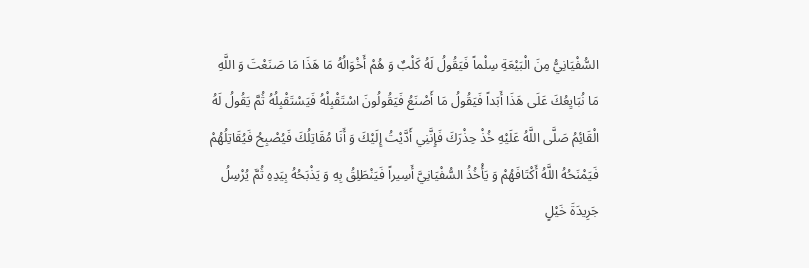السُّفْيَانِيُّ مِنَ الْبَيْعَةِ سِلْماً فَيَقُولُ لَهُ كَلْبٌ وَ هُمْ أَخْوَالُهُ مَا هَذَا مَا صَنَعْتَ وَ اللَّهِ مَا نُبَايِعُكَ عَلَى هَذَا أَبَداً فَيَقُولُ مَا أَصْنَعُ فَيَقُولُونَ اسْتَقْبِلْهُ فَيَسْتَقْبِلُهُ ثُمَّ يَقُولُ لَهُ الْقَائِمُ صَلَّى اللَّهُ عَلَيْهِ خُذْ حِذْرَكَ فَإِنَّنِي أَدَّيْتُ إِلَيْكَ وَ أَنَا مُقَاتِلُكَ فَيُصْبِحُ فَيُقَاتِلُهُمْ فَيَمْنَحُهُ اللَّهُ أَكْتَافَهُمْ وَ يَأْخُذُ السُّفْيَانِيَّ أَسِيراً فَيَنْطَلِقُ بِهِ وَ يَذْبَحُهُ بِيَدِهِ ثُمَّ يُرْسِلُ جَرِيدَةَ خَيْلٍ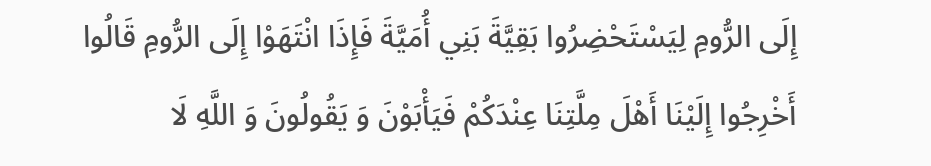إِلَى الرُّومِ لِيَسْتَحْضِرُوا بَقِيَّةَ بَنِي أُمَيَّةَ فَإِذَا انْتَهَوْا إِلَى الرُّومِ قَالُوا أَخْرِجُوا إِلَيْنَا أَهْلَ مِلَّتِنَا عِنْدَكُمْ فَيَأْبَوْنَ وَ يَقُولُونَ وَ اللَّهِ لَا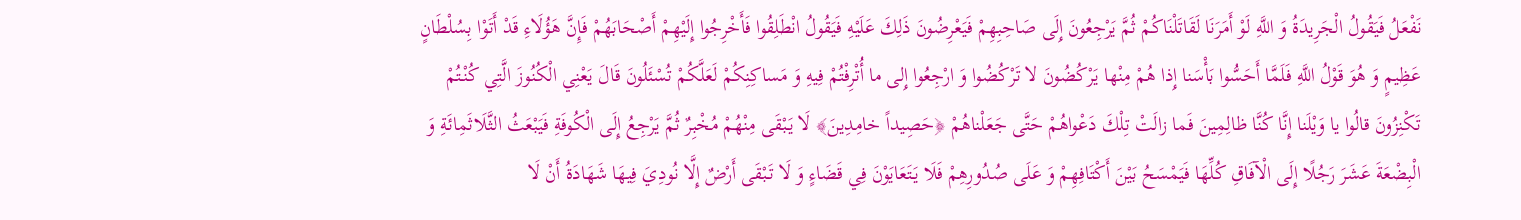نَفْعَلُ فَيَقُولُ الْجَرِيدَةُ وَ اللَّهِ لَوْ أَمَرَنَا لَقَاتَلْنَاكُمْ ثُمَّ يَرْجِعُونَ إِلَى صَاحِبِهِمْ فَيَعْرِضُونَ ذَلِكَ عَلَيْهِ فَيَقُولُ انْطَلِقُوا فَأَخْرِجُوا إِلَيْهِمْ أَصْحَابَهُمْ فَإِنَّ هَؤُلَاءِ قَدْ أَتَوْا بِسُلْطَانٍ عَظِيمٍ وَ هُوَ قَوْلُ اللَّهِ فَلَمَّا أَحَسُّوا بَأْسَنا إِذا هُمْ مِنْها يَرْكُضُونَ لا تَرْكُضُوا وَ ارْجِعُوا إِلى ما أُتْرِفْتُمْ فِيهِ وَ مَساكِنِكُمْ لَعَلَّكُمْ تُسْئَلُونَ قَالَ يَعْنِي الْكُنُوزَ الَّتِي كُنْتُمْ تَكْنِزُونَ قالُوا يا وَيْلَنا إِنَّا كُنَّا ظالِمِينَ فَما زالَتْ تِلْكَ دَعْواهُمْ حَتَّى جَعَلْناهُمْ ﴿حَصِيداً خامِدِينَ﴾ لَا يَبْقَى مِنْهُمْ مُخْبِرٌ ثُمَّ يَرْجِعُ إِلَى الْكُوفَةِ فَيَبْعَثُ الثَّلَاثَمِائَةِ وَ الْبِضْعَةَ عَشَرَ رَجُلًا إِلَى الْآفَاقِ كُلِّهَا فَيَمْسَحُ بَيْنَ أَكْتَافِهِمْ وَ عَلَى صُدُورِهِمْ فَلَا يَتَعَايَوْنَ فِي قَضَاءٍ وَ لَا تَبْقَى أَرْضٌ إِلَّا نُودِيَ فِيهَا شَهَادَةُ أَنْ لَا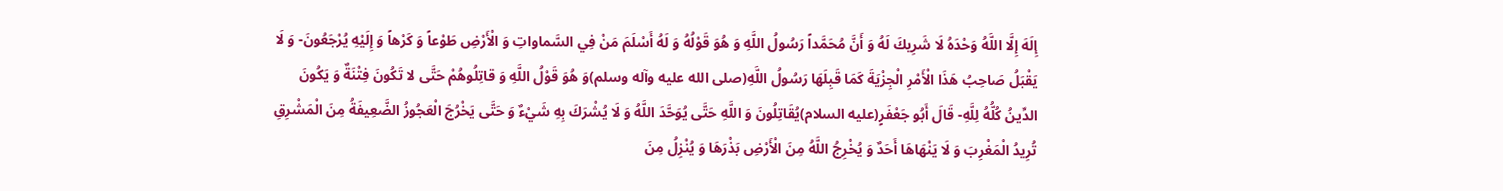إِلَهَ إِلَّا اللَّهُ وَحْدَهُ لَا شَرِيكَ لَهُ وَ أَنَّ مُحَمَّداً رَسُولُ اللَّهِ وَ هُوَ قَوْلُهُ وَ لَهُ أَسْلَمَ مَنْ فِي السَّماواتِ وَ الْأَرْضِ طَوْعاً وَ كَرْهاً وَ إِلَيْهِ يُرْجَعُونَ- وَ لَا يَقْبَلُ صَاحِبُ هَذَا الْأَمْرِ الْجِزْيَةَ كَمَا قَبِلَهَا رَسُولُ اللَّهِ(صلى الله عليه وآله وسلم)وَ هُوَ قَوْلُ اللَّهِ وَ قاتِلُوهُمْ حَتَّى لا تَكُونَ فِتْنَةٌ وَ يَكُونَ الدِّينُ كُلُّهُ لِلَّهِ- قَالَ أَبُو جَعْفَرٍ(عليه السلام)يُقَاتِلُونَ وَ اللَّهِ حَتَّى يُوَحَّدَ اللَّهُ وَ لَا يُشْرَكَ بِهِ شَيْءٌ وَ حَتَّى يَخْرُجَ الْعَجُوزُ الضَّعِيفَةُ مِنَ الْمَشْرِقِ تُرِيدُ الْمَغْرِبَ وَ لَا يَنْهَاهَا أَحَدٌ وَ يُخْرِجُ اللَّهُ مِنَ الْأَرْضِ بَذْرَهَا وَ يُنْزِلُ مِنَ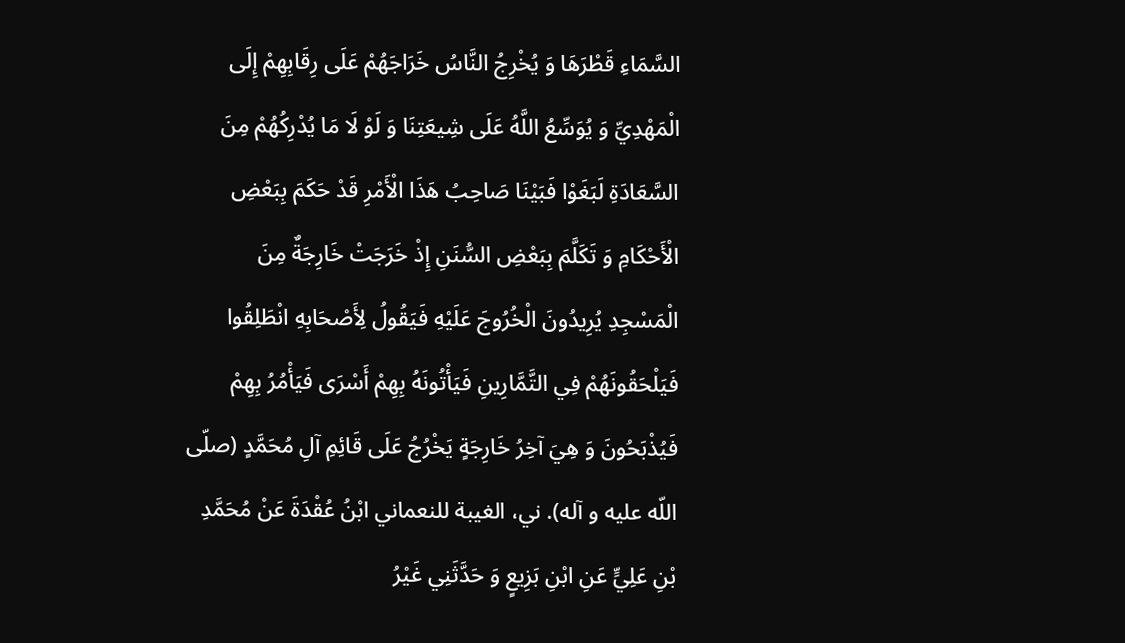السَّمَاءِ قَطْرَهَا وَ يُخْرِجُ النَّاسُ خَرَاجَهُمْ عَلَى رِقَابِهِمْ إِلَى الْمَهْدِيِّ وَ يُوَسِّعُ اللَّهُ عَلَى شِيعَتِنَا وَ لَوْ لَا مَا يُدْرِكُهُمْ مِنَ السَّعَادَةِ لَبَغَوْا فَبَيْنَا صَاحِبُ هَذَا الْأَمْرِ قَدْ حَكَمَ بِبَعْضِ الْأَحْكَامِ وَ تَكَلَّمَ بِبَعْضِ السُّنَنِ إِذْ خَرَجَتْ خَارِجَةٌ مِنَ الْمَسْجِدِ يُرِيدُونَ الْخُرُوجَ عَلَيْهِ فَيَقُولُ لِأَصْحَابِهِ انْطَلِقُوا فَيَلْحَقُونَهُمْ فِي التَّمَّارِينِ فَيَأْتُونَهُ بِهِمْ أَسْرَى فَيَأْمُرُ بِهِمْ فَيُذْبَحُونَ وَ هِيَ آخِرُ خَارِجَةٍ يَخْرُجُ عَلَى قَائِمِ آلِ مُحَمَّدٍ (صلّى اللّه عليه و آله). ني، الغيبة للنعماني ابْنُ عُقْدَةَ عَنْ مُحَمَّدِ بْنِ عَلِيٍّ عَنِ ابْنِ بَزِيعٍ وَ حَدَّثَنِي غَيْرُ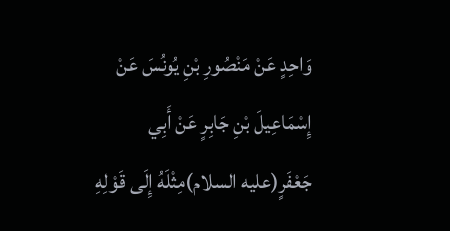وَاحِدٍ عَنْ مَنْصُورِ بْنِ يُونُسَ عَنْ إِسْمَاعِيلَ بْنِ جَابِرٍ عَنْ أَبِي جَعْفَرٍ(عليه السلام)مِثْلَهُ إِلَى قَوْلِهِ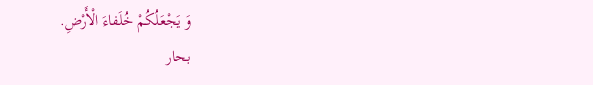وَ يَجْعَلُكُمْ خُلَفاءَ الْأَرْضِ.
بحار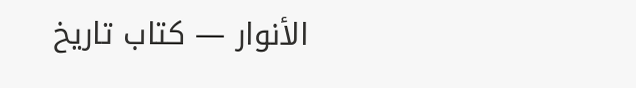الأنوار — كتاب تاريخ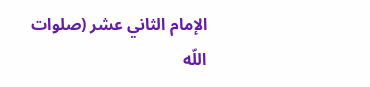الإمام الثاني عشر (صلوات اللّه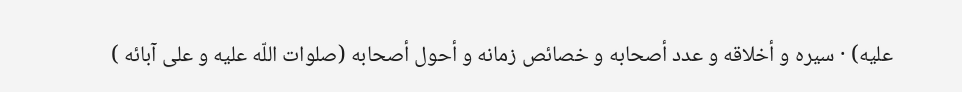عليه) · سيره و أخلاقه و عدد أصحابه و خصائص زمانه و أحول أصحابه (صلوات اللّه عليه و على آبائه )